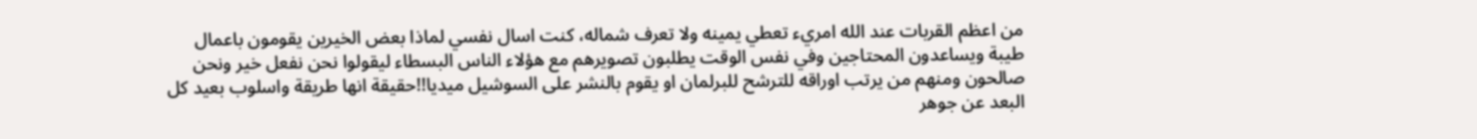من اعظم القربات عند الله امريء تعطي يمينه ولا تعرف شماله، كنت اسال نفسي لماذا بعض الخيرين يقومون باعمال طيبة ويساعدون المحتاجين وفي نفس الوقت يطلبون تصويرهم مع هؤلاء الناس البسطاء ليقولوا نحن نفعل خير ونحن صالحون ومنهم من يرتب اوراقه للترشح للبرلمان او يقوم بالنشر على السوشيل ميديا!!حقيقة انها طريقة واسلوب بعيد كل البعد عن جوهر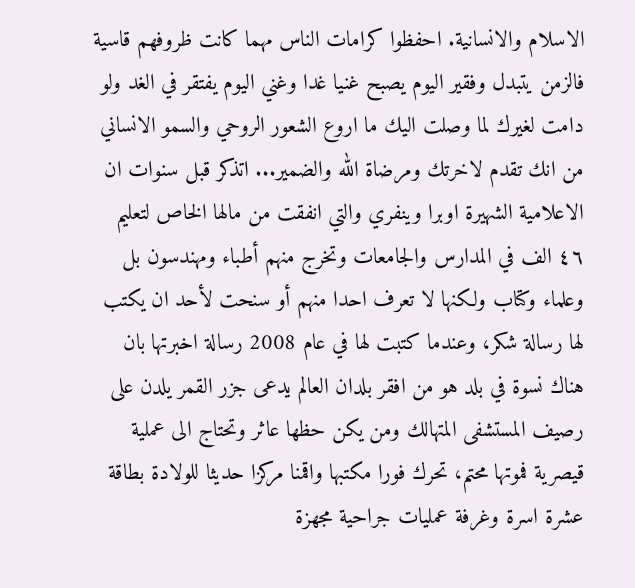الاسلام والانسانية. احفظوا كرامات الناس مهما كانت ظروفهم قاسية فالزمن يتبدل وفقير اليوم يصبح غنيا غدا وغني اليوم يفتقر في الغد ولو دامت لغيرك لما وصلت اليك ما اروع الشعور الروحي والسمو الانساني من انك تقدم لاخرتك ومرضاة الله والضمير... اتذكر قبل سنوات ان الاعلامية الشهيرة اوبرا وينفري والتي انفقت من مالها الخاص لتعليم ٤٦ الف في المدارس والجامعات وتخرج منهم أطباء ومهندسون بل وعلماء وكتاب ولكنها لا تعرف احدا منهم أو سنحت لأحد ان يكتب لها رسالة شكر، وعندما كتبت لها في عام 2008 رسالة اخبرتها بان هناك نسوة في بلد هو من افقر بلدان العالم يدعى جزر القمر يلدن على رصيف المستشفى المتهالك ومن يكن حظها عاثر وتحتاج الى عملية قيصرية فموتها محتم، تحرك فورا مكتبها واقمنا مركزا حديثا للولادة بطاقة عشرة اسرة وغرفة عمليات جراحية مجهزة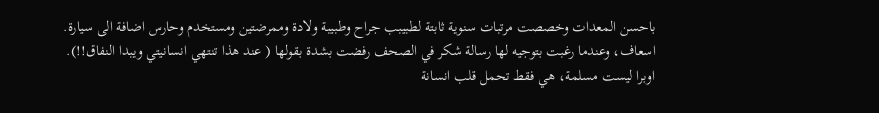باحسن المعدات وخصصت مرتبات سنوية ثابتة لطبيبب جراح وطبيبة ولادة وممرضتين ومستخدم وحارس اضافة الى سيارة. اسعاف، وعندما رغبت بتوجيه لها رسالة شكر في الصحف رفضت بشدة بقولها ( عند هذا تنتهي انسانيتي ويبدا النفاق!!).
اوبرا ليست مسلمة، هي فقط تحمل قلب انسانة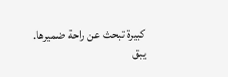كبيرة تبحث عن راحة ضميرها.
يبق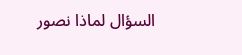السؤال لماذا نصور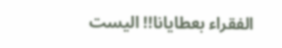الفقراء بعطايانا!! اليست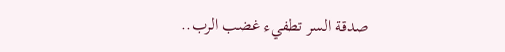صدقة السر تطفيء غضب الرب..